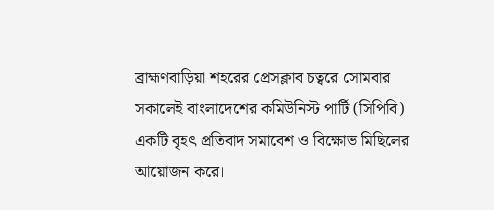ব্রাহ্মণবাড়িয়া শহরের প্রেসক্লাব চত্বরে সোমবার সকালেই বাংলাদেশের কমিউনিস্ট পার্টি (সিপিবি) একটি বৃহৎ প্রতিবাদ সমাবেশ ও বিক্ষোভ মিছিলের আয়োজন করে।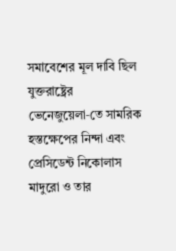সমাবেশের মূল দাবি ছিল যুক্তরাষ্ট্রের ভেনেজুয়েলা‑তে সামরিক হস্তক্ষেপের নিন্দা এবং প্রেসিডেন্ট নিকোলাস মাদুরো ও তার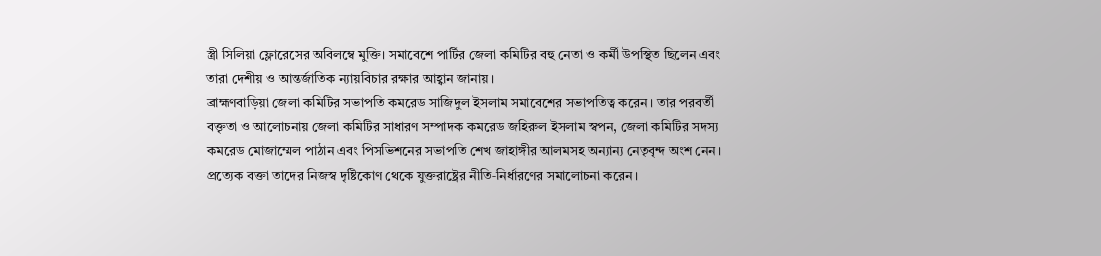স্ত্রী সিলিয়া ফ্লোরেসের অবিলম্বে মুক্তি। সমাবেশে পার্টির জেলা কমিটির বহু নেতা ও কর্মী উপস্থিত ছিলেন এবং তারা দেশীয় ও আন্তর্জাতিক ন্যায়বিচার রক্ষার আহ্বান জানায়।
ব্রাহ্মণবাড়িয়া জেলা কমিটির সভাপতি কমরেড সাজিদুল ইসলাম সমাবেশের সভাপতিত্ব করেন। তার পরবর্তী বক্তৃতা ও আলোচনায় জেলা কমিটির সাধারণ সম্পাদক কমরেড জহিরুল ইসলাম স্বপন, জেলা কমিটির সদস্য কমরেড মোজাম্মেল পাঠান এবং পিসভিশনের সভাপতি শেখ জাহাঙ্গীর আলমসহ অন্যান্য নেতৃবৃন্দ অংশ নেন। প্রত্যেক বক্তা তাদের নিজস্ব দৃষ্টিকোণ থেকে যুক্তরাষ্ট্রের নীতি‑নির্ধারণের সমালোচনা করেন।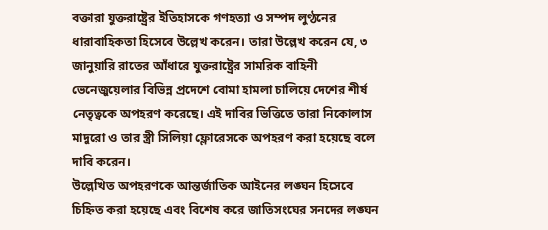বক্তারা যুক্তরাষ্ট্রের ইতিহাসকে গণহত্যা ও সম্পদ লুণ্ঠনের ধারাবাহিকতা হিসেবে উল্লেখ করেন। তারা উল্লেখ করেন যে, ৩ জানুয়ারি রাতের আঁধারে যুক্তরাষ্ট্রের সামরিক বাহিনী ভেনেজুয়েলার বিভিন্ন প্রদেশে বোমা হামলা চালিয়ে দেশের শীর্ষ নেতৃত্বকে অপহরণ করেছে। এই দাবির ভিত্তিতে তারা নিকোলাস মাদুরো ও তার স্ত্রী সিলিয়া ফ্লোরেসকে অপহরণ করা হয়েছে বলে দাবি করেন।
উল্লেখিত অপহরণকে আন্তর্জাতিক আইনের লঙ্ঘন হিসেবে চিহ্নিত করা হয়েছে এবং বিশেষ করে জাতিসংঘের সনদের লঙ্ঘন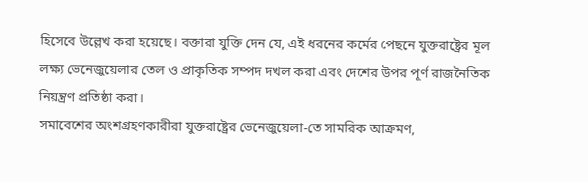হিসেবে উল্লেখ করা হয়েছে। বক্তারা যুক্তি দেন যে, এই ধরনের কর্মের পেছনে যুক্তরাষ্ট্রের মূল লক্ষ্য ভেনেজুয়েলার তেল ও প্রাকৃতিক সম্পদ দখল করা এবং দেশের উপর পূর্ণ রাজনৈতিক নিয়ন্ত্রণ প্রতিষ্ঠা করা।
সমাবেশের অংশগ্রহণকারীরা যুক্তরাষ্ট্রের ভেনেজুয়েলা‑তে সামরিক আক্রমণ,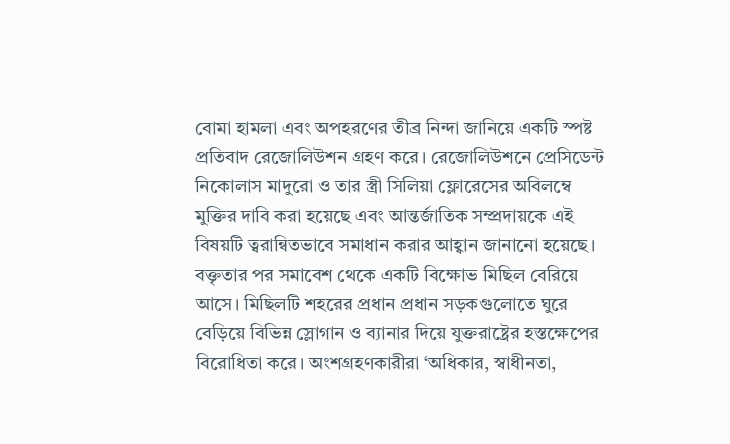বোমা হামলা এবং অপহরণের তীব্র নিন্দা জানিয়ে একটি স্পষ্ট প্রতিবাদ রেজোলিউশন গ্রহণ করে। রেজোলিউশনে প্রেসিডেন্ট নিকোলাস মাদুরো ও তার স্ত্রী সিলিয়া ফ্লোরেসের অবিলম্বে মুক্তির দাবি করা হয়েছে এবং আন্তর্জাতিক সম্প্রদায়কে এই বিষয়টি ত্বরান্বিতভাবে সমাধান করার আহ্বান জানানো হয়েছে।
বক্তৃতার পর সমাবেশ থেকে একটি বিক্ষোভ মিছিল বেরিয়ে আসে। মিছিলটি শহরের প্রধান প্রধান সড়কগুলোতে ঘুরে বেড়িয়ে বিভিন্ন স্লোগান ও ব্যানার দিয়ে যুক্তরাষ্ট্রের হস্তক্ষেপের বিরোধিতা করে। অংশগ্রহণকারীরা ‘অধিকার, স্বাধীনতা,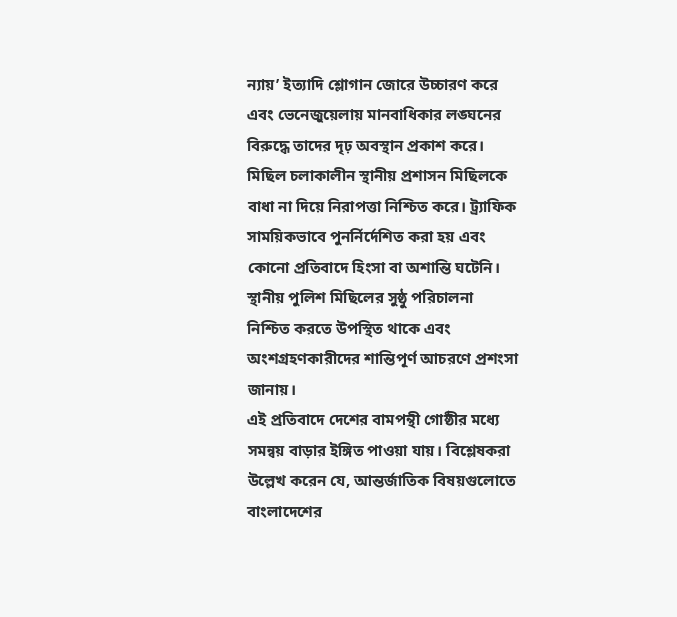ন্যায়’ ইত্যাদি শ্লোগান জোরে উচ্চারণ করে এবং ভেনেজুয়েলায় মানবাধিকার লঙ্ঘনের বিরুদ্ধে তাদের দৃঢ় অবস্থান প্রকাশ করে।
মিছিল চলাকালীন স্থানীয় প্রশাসন মিছিলকে বাধা না দিয়ে নিরাপত্তা নিশ্চিত করে। ট্র্যাফিক সাময়িকভাবে পুনর্নির্দেশিত করা হয় এবং কোনো প্রতিবাদে হিংসা বা অশান্তি ঘটেনি। স্থানীয় পুলিশ মিছিলের সুষ্ঠু পরিচালনা নিশ্চিত করতে উপস্থিত থাকে এবং অংশগ্রহণকারীদের শান্তিপূর্ণ আচরণে প্রশংসা জানায়।
এই প্রতিবাদে দেশের বামপন্থী গোষ্ঠীর মধ্যে সমন্বয় বাড়ার ইঙ্গিত পাওয়া যায়। বিশ্লেষকরা উল্লেখ করেন যে, আন্তর্জাতিক বিষয়গুলোতে বাংলাদেশের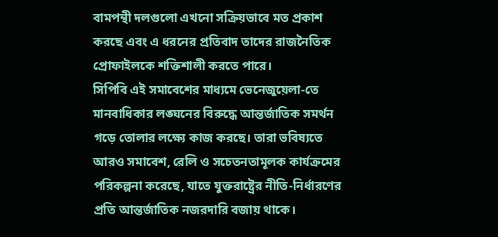বামপন্থী দলগুলো এখনো সক্রিয়ভাবে মত প্রকাশ করছে এবং এ ধরনের প্রতিবাদ তাদের রাজনৈতিক প্রোফাইলকে শক্তিশালী করতে পারে।
সিপিবি এই সমাবেশের মাধ্যমে ভেনেজুয়েলা‑তে মানবাধিকার লঙ্ঘনের বিরুদ্ধে আন্তর্জাতিক সমর্থন গড়ে তোলার লক্ষ্যে কাজ করছে। তারা ভবিষ্যতে আরও সমাবেশ, রেলি ও সচেতনতামূলক কার্যক্রমের পরিকল্পনা করেছে, যাতে যুক্তরাষ্ট্রের নীতি‑নির্ধারণের প্রতি আন্তর্জাতিক নজরদারি বজায় থাকে।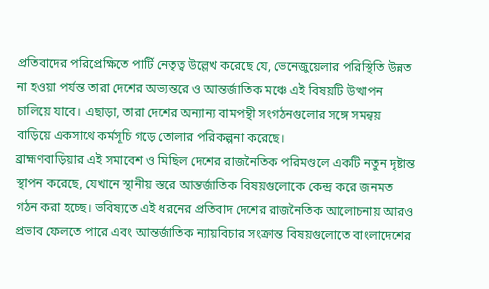প্রতিবাদের পরিপ্রেক্ষিতে পার্টি নেতৃত্ব উল্লেখ করেছে যে, ভেনেজুয়েলার পরিস্থিতি উন্নত না হওয়া পর্যন্ত তারা দেশের অভ্যন্তরে ও আন্তর্জাতিক মঞ্চে এই বিষয়টি উত্থাপন চালিয়ে যাবে। এছাড়া, তারা দেশের অন্যান্য বামপন্থী সংগঠনগুলোর সঙ্গে সমন্বয় বাড়িয়ে একসাথে কর্মসূচি গড়ে তোলার পরিকল্পনা করেছে।
ব্রাহ্মণবাড়িয়ার এই সমাবেশ ও মিছিল দেশের রাজনৈতিক পরিমণ্ডলে একটি নতুন দৃষ্টান্ত স্থাপন করেছে, যেখানে স্থানীয় স্তরে আন্তর্জাতিক বিষয়গুলোকে কেন্দ্র করে জনমত গঠন করা হচ্ছে। ভবিষ্যতে এই ধরনের প্রতিবাদ দেশের রাজনৈতিক আলোচনায় আরও প্রভাব ফেলতে পারে এবং আন্তর্জাতিক ন্যায়বিচার সংক্রান্ত বিষয়গুলোতে বাংলাদেশের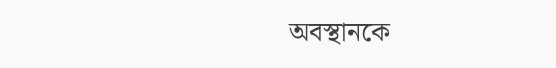অবস্থানকে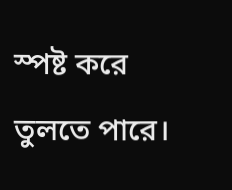স্পষ্ট করে তুলতে পারে।